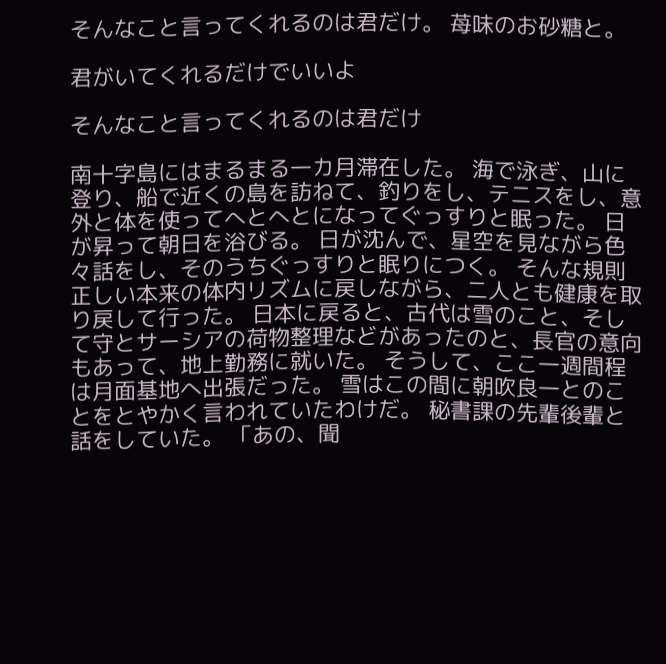そんなこと言ってくれるのは君だけ。 苺味のお砂糖と。

君がいてくれるだけでいいよ

そんなこと言ってくれるのは君だけ

南十字島にはまるまる一カ月滞在した。 海で泳ぎ、山に登り、船で近くの島を訪ねて、釣りをし、テニスをし、意外と体を使ってへとへとになってぐっすりと眠った。 日が昇って朝日を浴びる。 日が沈んで、星空を見ながら色々話をし、そのうちぐっすりと眠りにつく。 そんな規則正しい本来の体内リズムに戻しながら、二人とも健康を取り戻して行った。 日本に戻ると、古代は雪のこと、そして守とサーシアの荷物整理などがあったのと、長官の意向もあって、地上勤務に就いた。 そうして、ここ一週間程は月面基地へ出張だった。 雪はこの間に朝吹良一とのことをとやかく言われていたわけだ。 秘書課の先輩後輩と話をしていた。 「あの、聞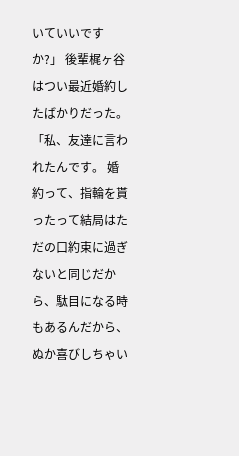いていいですか?」 後輩梶ヶ谷はつい最近婚約したばかりだった。 「私、友達に言われたんです。 婚約って、指輪を貰ったって結局はただの口約束に過ぎないと同じだから、駄目になる時もあるんだから、ぬか喜びしちゃい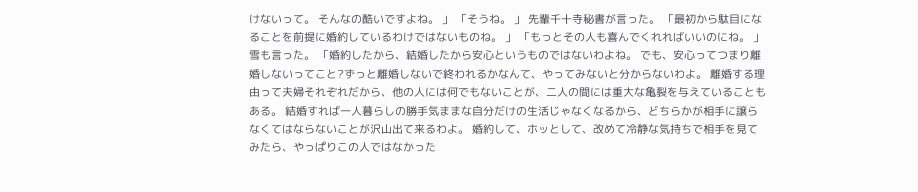けないって。 そんなの酷いですよね。 」 「そうね。 」 先輩千十寺秘書が言った。 「最初から駄目になることを前提に婚約しているわけではないものね。 」 「もっとその人も喜んでくれればいいのにね。 」 雪も言った。 「婚約したから、結婚したから安心というものではないわよね。 でも、安心ってつまり離婚しないってこと?ずっと離婚しないで終われるかなんて、やってみないと分からないわよ。 離婚する理由って夫婦それぞれだから、他の人には何でもないことが、二人の間には重大な亀裂を与えていることもある。 結婚すれば一人暮らしの勝手気ままな自分だけの生活じゃなくなるから、どちらかが相手に譲らなくてはならないことが沢山出て来るわよ。 婚約して、ホッとして、改めて冷静な気持ちで相手を見てみたら、やっぱりこの人ではなかった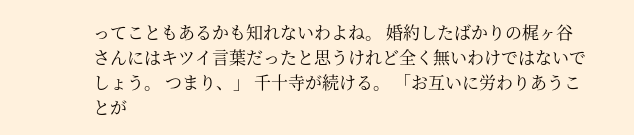ってこともあるかも知れないわよね。 婚約したばかりの梶ヶ谷さんにはキツイ言葉だったと思うけれど全く無いわけではないでしょう。 つまり、」 千十寺が続ける。 「お互いに労わりあうことが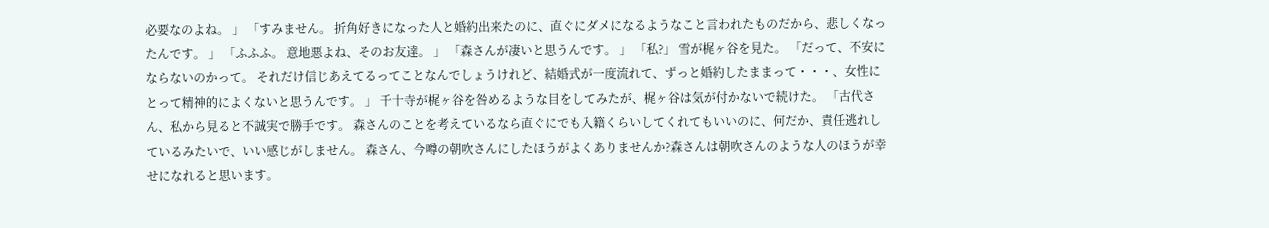必要なのよね。 」 「すみません。 折角好きになった人と婚約出来たのに、直ぐにダメになるようなこと言われたものだから、悲しくなったんです。 」 「ふふふ。 意地悪よね、そのお友達。 」 「森さんが凄いと思うんです。 」 「私?」 雪が梶ヶ谷を見た。 「だって、不安にならないのかって。 それだけ信じあえてるってことなんでしょうけれど、結婚式が一度流れて、ずっと婚約したままって・・・、女性にとって精神的によくないと思うんです。 」 千十寺が梶ヶ谷を咎めるような目をしてみたが、梶ヶ谷は気が付かないで続けた。 「古代さん、私から見ると不誠実で勝手です。 森さんのことを考えているなら直ぐにでも入籍くらいしてくれてもいいのに、何だか、責任逃れしているみたいで、いい感じがしません。 森さん、今噂の朝吹さんにしたほうがよくありませんか?森さんは朝吹さんのような人のほうが幸せになれると思います。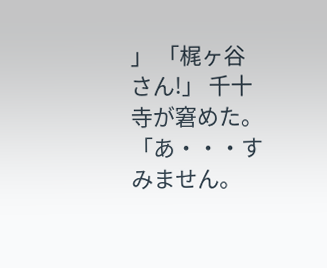」 「梶ヶ谷さん!」 千十寺が窘めた。 「あ・・・すみません。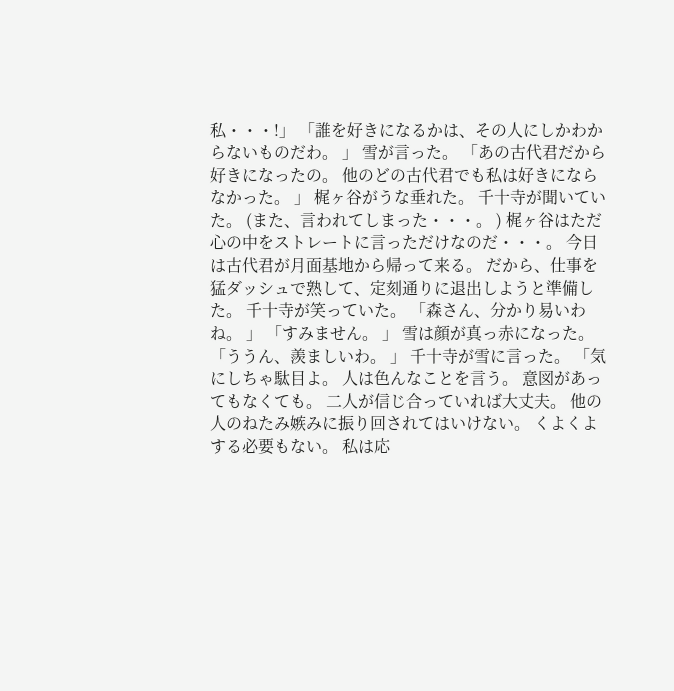私・・・!」 「誰を好きになるかは、その人にしかわからないものだわ。 」 雪が言った。 「あの古代君だから好きになったの。 他のどの古代君でも私は好きにならなかった。 」 梶ヶ谷がうな垂れた。 千十寺が聞いていた。 (また、言われてしまった・・・。 ) 梶ヶ谷はただ心の中をストレートに言っただけなのだ・・・。 今日は古代君が月面基地から帰って来る。 だから、仕事を猛ダッシュで熟して、定刻通りに退出しようと準備した。 千十寺が笑っていた。 「森さん、分かり易いわね。 」 「すみません。 」 雪は顔が真っ赤になった。 「ううん、羨ましいわ。 」 千十寺が雪に言った。 「気にしちゃ駄目よ。 人は色んなことを言う。 意図があってもなくても。 二人が信じ合っていれば大丈夫。 他の人のねたみ嫉みに振り回されてはいけない。 くよくよする必要もない。 私は応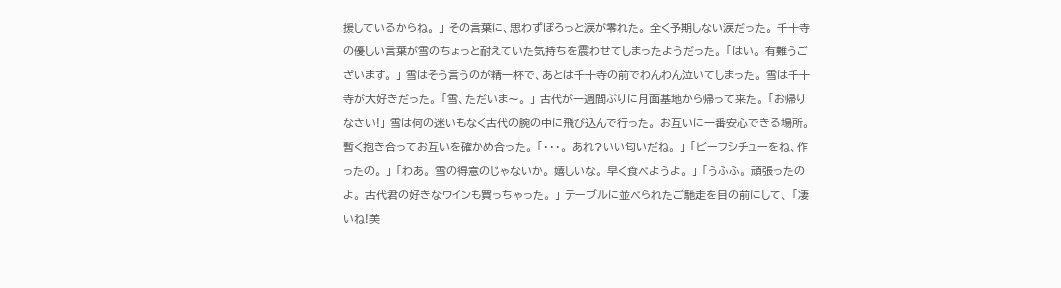援しているからね。 」 その言葉に、思わずぽろっと涙が零れた。 全く予期しない涙だった。 千十寺の優しい言葉が雪のちょっと耐えていた気持ちを震わせてしまったようだった。 「はい。 有難うございます。 」 雪はそう言うのが精一杯で、あとは千十寺の前でわんわん泣いてしまった。 雪は千十寺が大好きだった。 「雪、ただいま〜。 」 古代が一週間ぶりに月面基地から帰って来た。 「お帰りなさい!」 雪は何の迷いもなく古代の腕の中に飛び込んで行った。 お互いに一番安心できる場所。 暫く抱き合ってお互いを確かめ合った。 「・・・。 あれ?いい匂いだね。 」 「ビーフシチューをね、作ったの。 」 「わあ。 雪の得意のじゃないか。 嬉しいな。 早く食べようよ。 」 「うふふ。 頑張ったのよ。 古代君の好きなワインも買っちゃった。 」 テーブルに並べられたご馳走を目の前にして、 「凄いね!美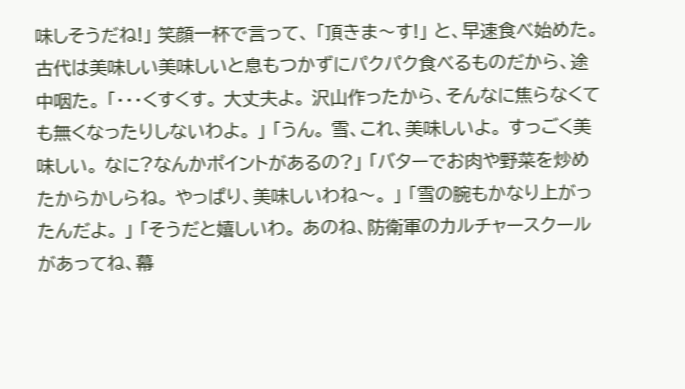味しそうだね!」 笑顔一杯で言って、 「頂きま〜す!」 と、早速食べ始めた。 古代は美味しい美味しいと息もつかずにパクパク食べるものだから、途中咽た。 「・・・くすくす。 大丈夫よ。 沢山作ったから、そんなに焦らなくても無くなったりしないわよ。 」 「うん。 雪、これ、美味しいよ。 すっごく美味しい。 なに?なんかポイントがあるの?」 「バターでお肉や野菜を炒めたからかしらね。 やっぱり、美味しいわね〜。 」 「雪の腕もかなり上がったんだよ。 」 「そうだと嬉しいわ。 あのね、防衛軍のカルチャースクールがあってね、幕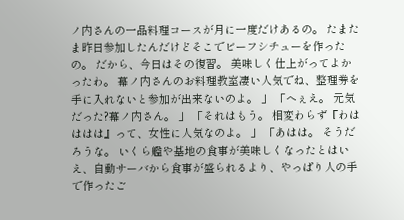ノ内さんの一品料理コースが月に一度だけあるの。 たまたま昨日参加したんだけどそこでビーフシチューを作ったの。 だから、今日はその復習。 美味しく仕上がってよかったわ。 幕ノ内さんのお料理教室凄い人気でね、整理券を手に入れないと参加が出来ないのよ。 」 「へぇえ。 元気だった?幕ノ内さん。 」 「それはもう。 相変わらず『わはははは』って、女性に人気なのよ。 」 「あはは。 そうだろうな。 いくら艦や基地の食事が美味しくなったとはいえ、自動サーバから食事が盛られるより、やっぱり人の手で作ったご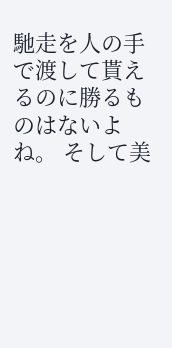馳走を人の手で渡して貰えるのに勝るものはないよね。 そして美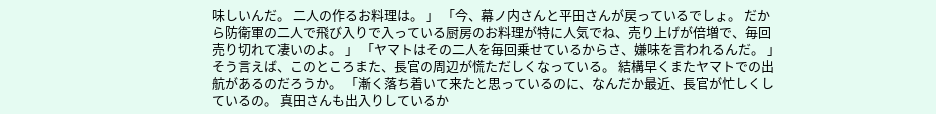味しいんだ。 二人の作るお料理は。 」 「今、幕ノ内さんと平田さんが戻っているでしょ。 だから防衛軍の二人で飛び入りで入っている厨房のお料理が特に人気でね、売り上げが倍増で、毎回売り切れて凄いのよ。 」 「ヤマトはその二人を毎回乗せているからさ、嫌味を言われるんだ。 」 そう言えば、このところまた、長官の周辺が慌ただしくなっている。 結構早くまたヤマトでの出航があるのだろうか。 「漸く落ち着いて来たと思っているのに、なんだか最近、長官が忙しくしているの。 真田さんも出入りしているか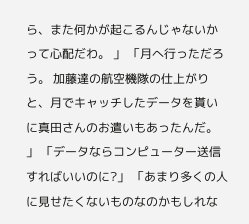ら、また何かが起こるんじゃないかって心配だわ。 」 「月へ行っただろう。 加藤達の航空機隊の仕上がりと、月でキャッチしたデータを貰いに真田さんのお遣いもあったんだ。 」 「データならコンピューター送信すればいいのに?」 「あまり多くの人に見せたくないものなのかもしれな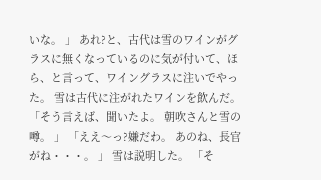いな。 」 あれ?と、古代は雪のワインがグラスに無くなっているのに気が付いて、ほら、と言って、ワイングラスに注いでやった。 雪は古代に注がれたワインを飲んだ。 「そう言えば、聞いたよ。 朝吹さんと雪の噂。 」 「ええ〜っ?嫌だわ。 あのね、長官がね・・・。 」 雪は説明した。 「そ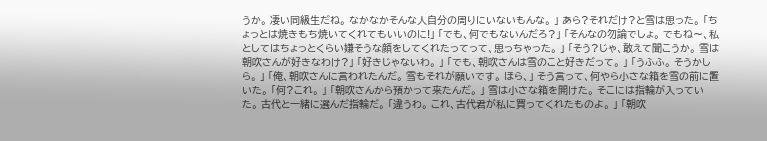うか。 凄い同級生だね。 なかなかそんな人自分の周りにいないもんな。 」 あら?それだけ?と雪は思った。 「ちょっとは焼きもち焼いてくれてもいいのに!」 「でも、何でもないんだろ?」 「そんなの勿論でしょ。 でもね〜、私としてはちょっとくらい嫌そうな顔をしてくれたってって、思っちゃった。 」 「そう?じゃ、敢えて聞こうか。 雪は朝吹さんが好きなわけ?」 「好きじゃないわ。 」 「でも、朝吹さんは雪のこと好きだって。 」 「うふふ。 そうかしら。 」 「俺、朝吹さんに言われたんだ。 雪もそれが願いです。 ほら、」 そう言って、何やら小さな箱を雪の前に置いた。 「何?これ。 」 「朝吹さんから預かって来たんだ。 」 雪は小さな箱を開けた。 そこには指輪が入っていた。 古代と一緒に選んだ指輪だ。 「違うわ。 これ、古代君が私に買ってくれたものよ。 」 「朝吹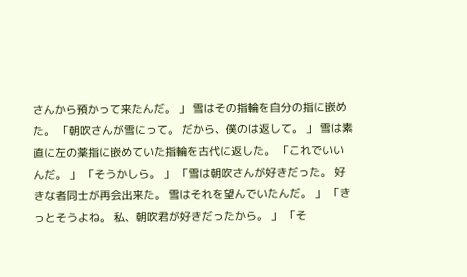さんから預かって来たんだ。 」 雪はその指輪を自分の指に嵌めた。 「朝吹さんが雪にって。 だから、僕のは返して。 」 雪は素直に左の薬指に嵌めていた指輪を古代に返した。 「これでいいんだ。 」 「そうかしら。 」 「雪は朝吹さんが好きだった。 好きな者同士が再会出来た。 雪はそれを望んでいたんだ。 」 「きっとそうよね。 私、朝吹君が好きだったから。 」 「そ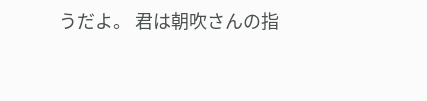うだよ。 君は朝吹さんの指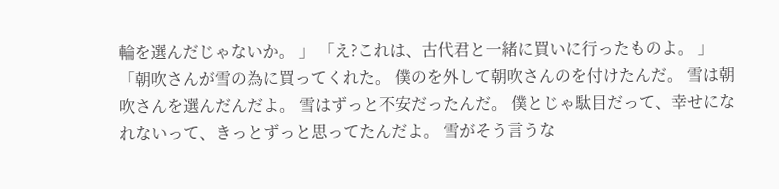輪を選んだじゃないか。 」 「え?これは、古代君と一緒に買いに行ったものよ。 」 「朝吹さんが雪の為に買ってくれた。 僕のを外して朝吹さんのを付けたんだ。 雪は朝吹さんを選んだんだよ。 雪はずっと不安だったんだ。 僕とじゃ駄目だって、幸せになれないって、きっとずっと思ってたんだよ。 雪がそう言うな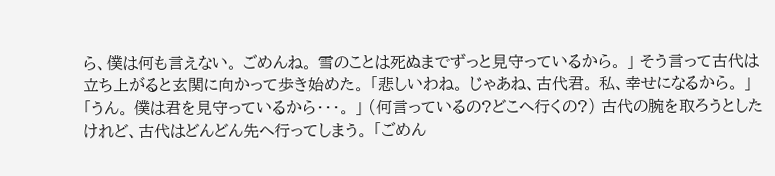ら、僕は何も言えない。 ごめんね。 雪のことは死ぬまでずっと見守っているから。 」 そう言って古代は立ち上がると玄関に向かって歩き始めた。 「悲しいわね。 じゃあね、古代君。 私、幸せになるから。 」 「うん。 僕は君を見守っているから・・・。 」 (何言っているの?どこへ行くの?) 古代の腕を取ろうとしたけれど、古代はどんどん先へ行ってしまう。 「ごめん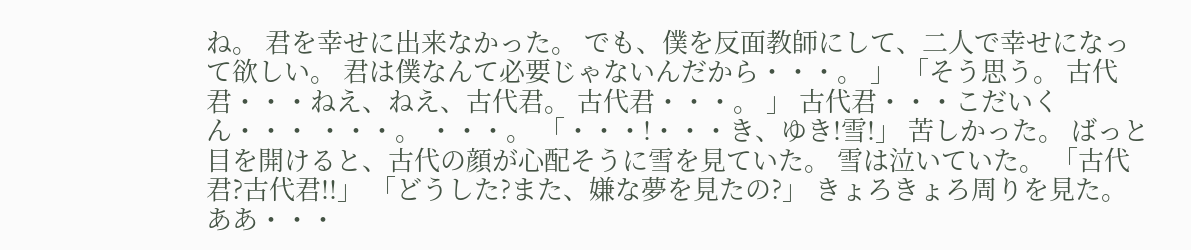ね。 君を幸せに出来なかった。 でも、僕を反面教師にして、二人で幸せになって欲しい。 君は僕なんて必要じゃないんだから・・・。 」 「そう思う。 古代君・・・ねえ、ねえ、古代君。 古代君・・・。 」 古代君・・・こだいくん・・・ ・・・。 ・・・。 「・・・!・・・き、ゆき!雪!」 苦しかった。 ばっと目を開けると、古代の顔が心配そうに雪を見ていた。 雪は泣いていた。 「古代君?古代君!!」 「どうした?また、嫌な夢を見たの?」 きょろきょろ周りを見た。 ああ・・・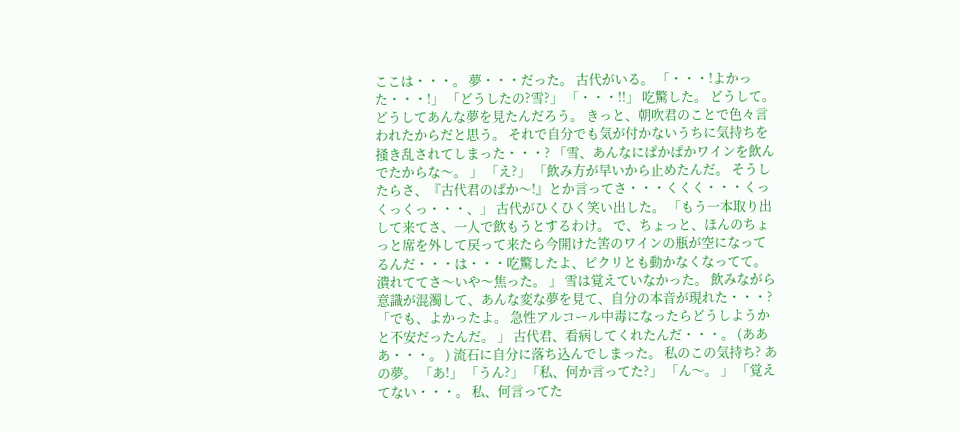ここは・・・。 夢・・・だった。 古代がいる。 「・・・!よかった・・・!」 「どうしたの?雪?」 「・・・!!」 吃驚した。 どうして。 どうしてあんな夢を見たんだろう。 きっと、朝吹君のことで色々言われたからだと思う。 それで自分でも気が付かないうちに気持ちを掻き乱されてしまった・・・? 「雪、あんなにぱかぱかワインを飲んでたからな〜。 」 「え?」 「飲み方が早いから止めたんだ。 そうしたらさ、『古代君のばか〜!』とか言ってさ・・・くくく・・・くっくっくっ・・・、」 古代がひくひく笑い出した。 「もう一本取り出して来てさ、一人で飲もうとするわけ。 で、ちょっと、ほんのちょっと席を外して戻って来たら今開けた筈のワインの瓶が空になってるんだ・・・は・・・吃驚したよ、ピクリとも動かなくなってて。 潰れててさ〜いや〜焦った。 」 雪は覚えていなかった。 飲みながら意識が混濁して、あんな変な夢を見て、自分の本音が現れた・・・? 「でも、よかったよ。 急性アルコール中毒になったらどうしようかと不安だったんだ。 」 古代君、看病してくれたんだ・・・。 (あああ・・・。 ) 流石に自分に落ち込んでしまった。 私のこの気持ち? あの夢。 「あ!」 「うん?」 「私、何か言ってた?」 「ん〜。 」 「覚えてない・・・。 私、何言ってた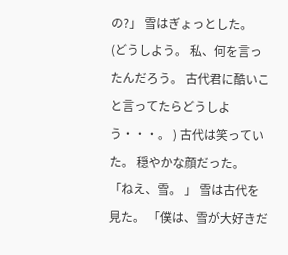の?」 雪はぎょっとした。 (どうしよう。 私、何を言ったんだろう。 古代君に酷いこと言ってたらどうしよう・・・。 ) 古代は笑っていた。 穏やかな顔だった。 「ねえ、雪。 」 雪は古代を見た。 「僕は、雪が大好きだ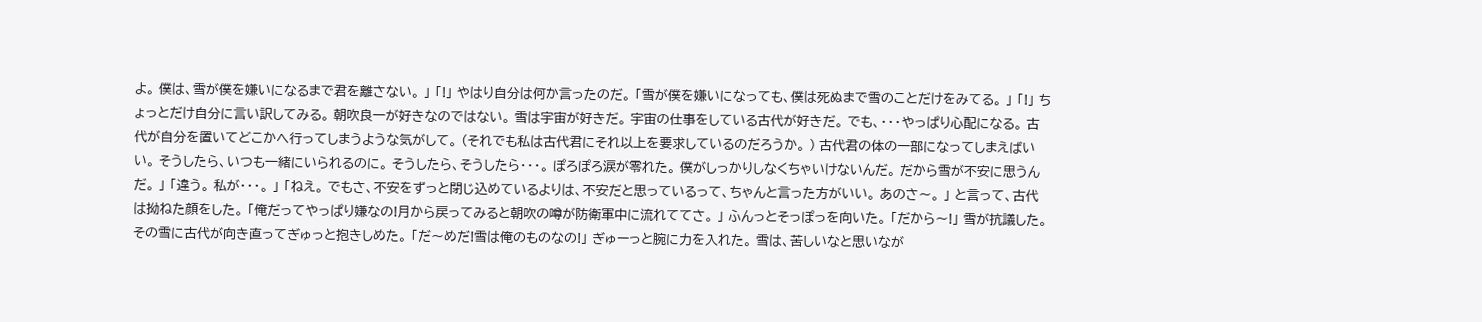よ。 僕は、雪が僕を嫌いになるまで君を離さない。 」 「!」 やはり自分は何か言ったのだ。 「雪が僕を嫌いになっても、僕は死ぬまで雪のことだけをみてる。 」 「!」 ちょっとだけ自分に言い訳してみる。 朝吹良一が好きなのではない。 雪は宇宙が好きだ。 宇宙の仕事をしている古代が好きだ。 でも、・・・やっぱり心配になる。 古代が自分を置いてどこかへ行ってしまうような気がして。 (それでも私は古代君にそれ以上を要求しているのだろうか。 ) 古代君の体の一部になってしまえばいい。 そうしたら、いつも一緒にいられるのに。 そうしたら、そうしたら・・・。 ぽろぽろ涙が零れた。 僕がしっかりしなくちゃいけないんだ。 だから雪が不安に思うんだ。 」 「違う。 私が・・・。 」 「ねえ。 でもさ、不安をずっと閉じ込めているよりは、不安だと思っているって、ちゃんと言った方がいい。 あのさ〜。 」 と言って、古代は拗ねた顔をした。 「俺だってやっぱり嫌なの!月から戻ってみると朝吹の噂が防衛軍中に流れててさ。 」 ふんっとそっぽっを向いた。 「だから〜!」 雪が抗議した。 その雪に古代が向き直ってぎゅっと抱きしめた。 「だ〜めだ!雪は俺のものなの!」 ぎゅーっと腕に力を入れた。 雪は、苦しいなと思いなが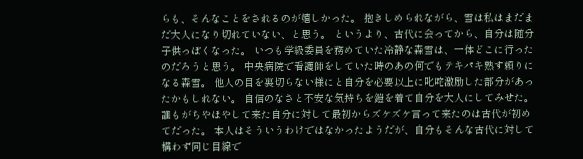らも、そんなことをされるのが嬉しかった。 抱きしめられながら、雪は私はまだまだ大人になり切れていない、と思う。 というより、古代に会ってから、自分は随分子供っぽくなった。 いつも学級委員を務めていた冷静な森雪は、一体どこに行ったのだろうと思う。 中央病院で看護師をしていた時のあの何でもテキパキ熟す頼りになる森雪。 他人の目を裏切らない様にと自分を必要以上に叱咤激励した部分があったかもしれない。 自信のなさと不安な気持ちを鎧を着て自分を大人にしてみせた。 誰もがちやほやして来た自分に対して最初からズケズケ言って来たのは古代が初めてだった。 本人はそういうわけではなかったようだが、自分もそんな古代に対して構わず同じ目線で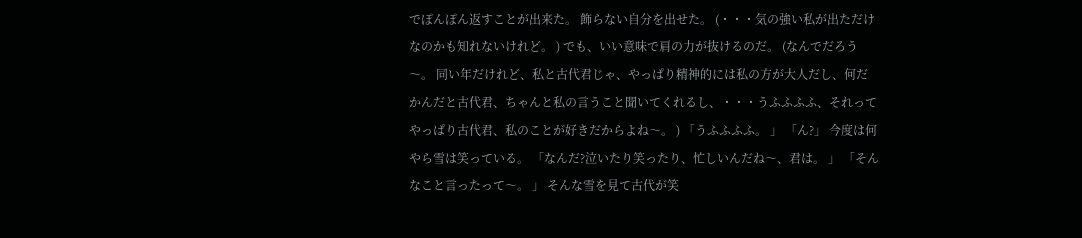でぽんぽん返すことが出来た。 飾らない自分を出せた。 (・・・気の強い私が出ただけなのかも知れないけれど。 ) でも、いい意味で肩の力が抜けるのだ。 (なんでだろう〜。 同い年だけれど、私と古代君じゃ、やっぱり精神的には私の方が大人だし、何だかんだと古代君、ちゃんと私の言うこと聞いてくれるし、・・・うふふふふ、それってやっぱり古代君、私のことが好きだからよね〜。 ) 「うふふふふ。 」 「ん?」 今度は何やら雪は笑っている。 「なんだ?泣いたり笑ったり、忙しいんだね〜、君は。 」 「そんなこと言ったって〜。 」 そんな雪を見て古代が笑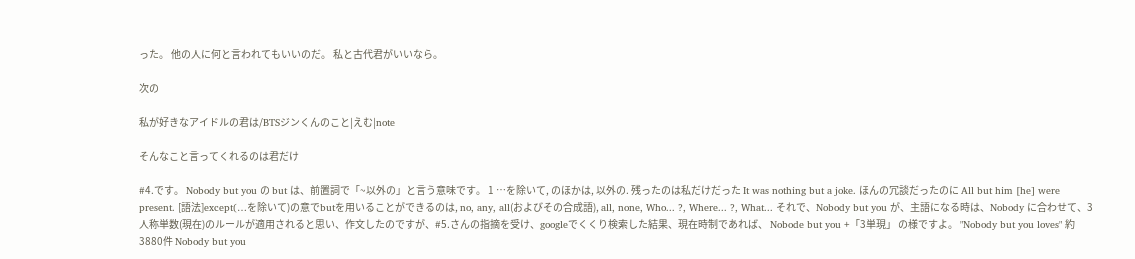った。 他の人に何と言われてもいいのだ。 私と古代君がいいなら。

次の

私が好きなアイドルの君は/BTSジンくんのこと|えむ|note

そんなこと言ってくれるのは君だけ

#4.です。 Nobody but you の but は、前置詞で「~以外の」と言う意味です。 1 …を除いて, のほかは, 以外の. 残ったのは私だけだった It was nothing but a joke. ほんの冗談だったのに All but him [he] were present. [語法]except(…を除いて)の意でbutを用いることができるのは, no, any, all(およびその合成語), all, none, Who... ?, Where... ?, What... それで、Nobody but you が、主語になる時は、Nobody に合わせて、3人称単数(現在)のルールが適用されると思い、作文したのですが、#5.さんの指摘を受け、googleでくくり検索した結果、現在時制であれば、 Nobode but you +「3単現」 の様ですよ。 "Nobody but you loves" 約3880件 Nobody but you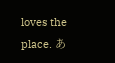loves the place. あ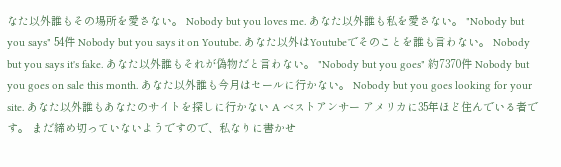なた以外誰もその場所を愛さない。 Nobody but you loves me. あなた以外誰も私を愛さない。 "Nobody but you says" 54件 Nobody but you says it on Youtube. あなた以外はYoutubeでそのことを誰も言わない。 Nobody but you says it's fake. あなた以外誰もそれが偽物だと言わない。 "Nobody but you goes" 約7370件 Nobody but you goes on sale this month. あなた以外誰も今月はセールに行かない。 Nobody but you goes looking for your site. あなた以外誰もあなたのサイトを探しに行かない A ベストアンサー アメリカに35年ほど住んでいる者です。 まだ締め切っていないようですので、私なりに書かせ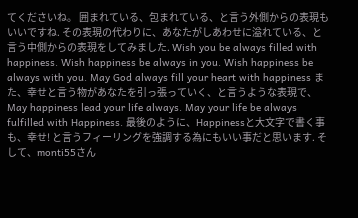てくださいね。 囲まれている、包まれている、と言う外側からの表現もいいですね. その表現の代わりに、あなたがしあわせに溢れている、と言う中側からの表現をしてみました. Wish you be always filled with happiness. Wish happiness be always in you. Wish happiness be always with you. May God always fill your heart with happiness また、幸せと言う物があなたを引っ張っていく、と言うような表現で、 May happiness lead your life always. May your life be always fulfilled with Happiness. 最後のように、Happinessと大文字で書く事も、幸せ! と言うフィーリングを強調する為にもいい事だと思います. そして、monti55さん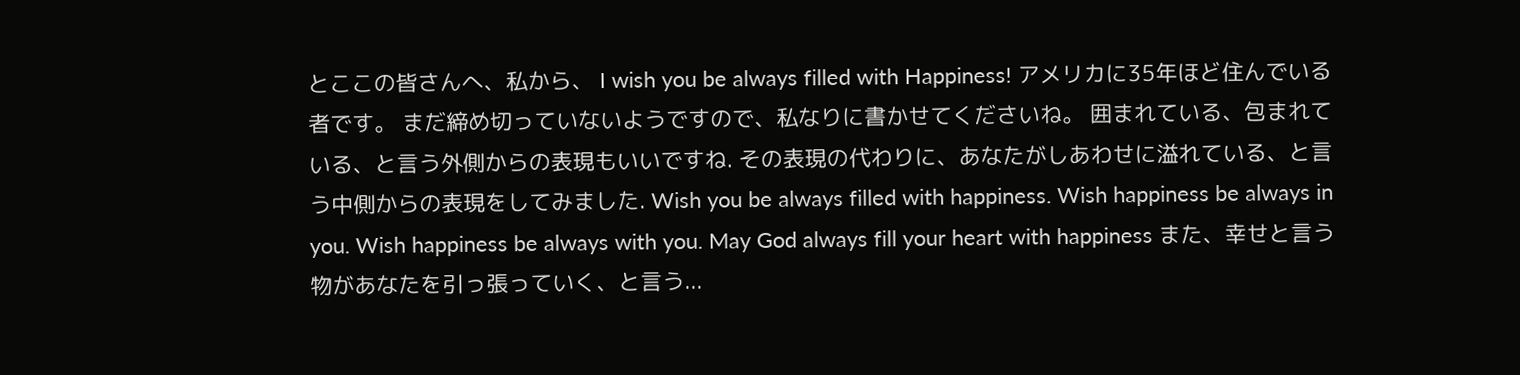とここの皆さんへ、私から、 I wish you be always filled with Happiness! アメリカに35年ほど住んでいる者です。 まだ締め切っていないようですので、私なりに書かせてくださいね。 囲まれている、包まれている、と言う外側からの表現もいいですね. その表現の代わりに、あなたがしあわせに溢れている、と言う中側からの表現をしてみました. Wish you be always filled with happiness. Wish happiness be always in you. Wish happiness be always with you. May God always fill your heart with happiness また、幸せと言う物があなたを引っ張っていく、と言う...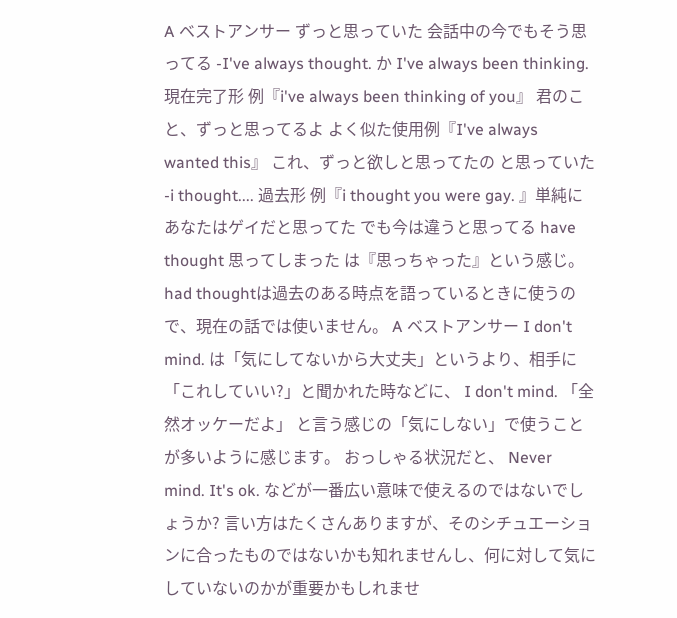A ベストアンサー ずっと思っていた 会話中の今でもそう思ってる -I've always thought. か I've always been thinking. 現在完了形 例『i've always been thinking of you』 君のこと、ずっと思ってるよ よく似た使用例『I've always wanted this』 これ、ずっと欲しと思ってたの と思っていた-i thought.... 過去形 例『i thought you were gay. 』単純に あなたはゲイだと思ってた でも今は違うと思ってる have thought 思ってしまった は『思っちゃった』という感じ。 had thoughtは過去のある時点を語っているときに使うので、現在の話では使いません。 A ベストアンサー I don't mind. は「気にしてないから大丈夫」というより、相手に「これしていい?」と聞かれた時などに、 I don't mind. 「全然オッケーだよ」 と言う感じの「気にしない」で使うことが多いように感じます。 おっしゃる状況だと、 Never mind. It's ok. などが一番広い意味で使えるのではないでしょうか? 言い方はたくさんありますが、そのシチュエーションに合ったものではないかも知れませんし、何に対して気にしていないのかが重要かもしれませ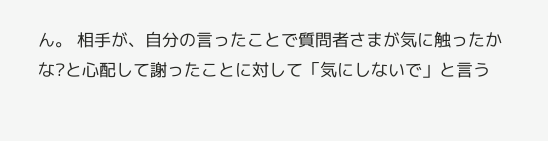ん。 相手が、自分の言ったことで質問者さまが気に触ったかな?と心配して謝ったことに対して「気にしないで」と言う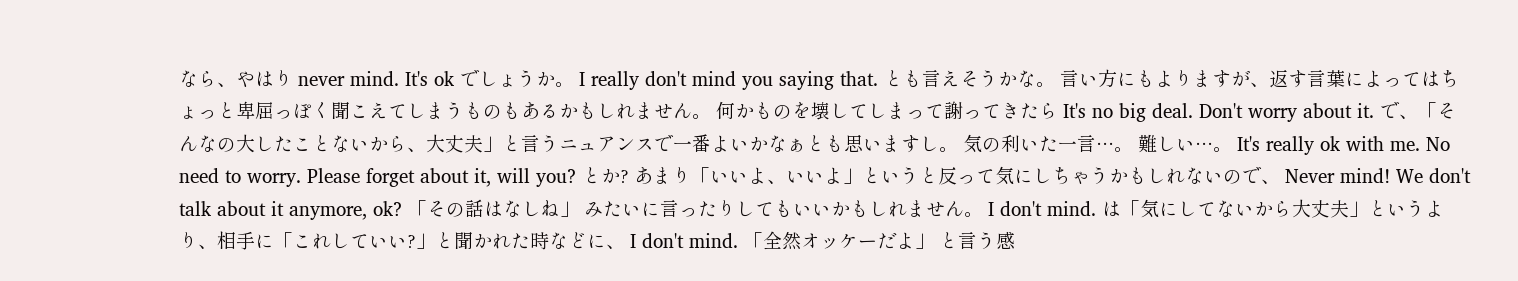なら、やはり never mind. It's ok でしょうか。 I really don't mind you saying that. とも言えそうかな。 言い方にもよりますが、返す言葉によってはちょっと卑屈っぽく聞こえてしまうものもあるかもしれません。 何かものを壊してしまって謝ってきたら It's no big deal. Don't worry about it. で、「そんなの大したことないから、大丈夫」と言うニュアンスで一番よいかなぁとも思いますし。 気の利いた一言…。 難しい…。 It's really ok with me. No need to worry. Please forget about it, will you? とか? あまり「いいよ、いいよ」というと反って気にしちゃうかもしれないので、 Never mind! We don't talk about it anymore, ok? 「その話はなしね」 みたいに言ったりしてもいいかもしれません。 I don't mind. は「気にしてないから大丈夫」というより、相手に「これしていい?」と聞かれた時などに、 I don't mind. 「全然オッケーだよ」 と言う感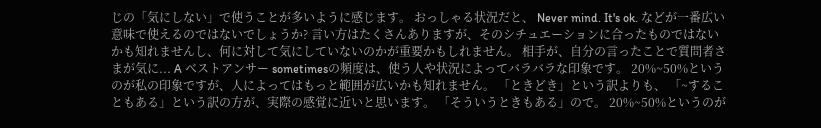じの「気にしない」で使うことが多いように感じます。 おっしゃる状況だと、 Never mind. It's ok. などが一番広い意味で使えるのではないでしょうか? 言い方はたくさんありますが、そのシチュエーションに合ったものではないかも知れませんし、何に対して気にしていないのかが重要かもしれません。 相手が、自分の言ったことで質問者さまが気に... A ベストアンサー sometimesの頻度は、使う人や状況によってバラバラな印象です。 20%~50%というのが私の印象ですが、人によってはもっと範囲が広いかも知れません。 「ときどき」という訳よりも、 「~することもある」という訳の方が、実際の感覚に近いと思います。 「そういうときもある」ので。 20%~50%というのが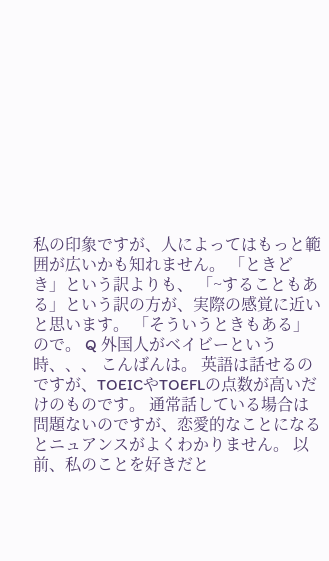私の印象ですが、人によってはもっと範囲が広いかも知れません。 「ときどき」という訳よりも、 「~することもある」という訳の方が、実際の感覚に近いと思います。 「そういうときもある」ので。 Q 外国人がベイビーという時、、、 こんばんは。 英語は話せるのですが、TOEICやTOEFLの点数が高いだけのものです。 通常話している場合は問題ないのですが、恋愛的なことになるとニュアンスがよくわかりません。 以前、私のことを好きだと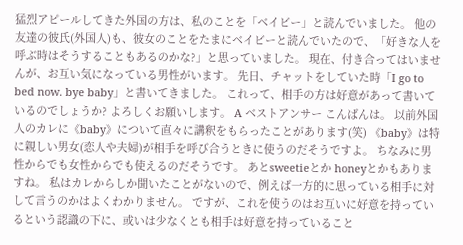猛烈アピールしてきた外国の方は、私のことを「ベイビー」と読んでいました。 他の友達の彼氏(外国人)も、彼女のことをたまにベイビーと読んでいたので、「好きな人を呼ぶ時はそうすることもあるのかな?」と思っていました。 現在、付き合ってはいませんが、お互い気になっている男性がいます。 先日、チャットをしていた時「I go to bed now. bye baby」と書いてきました。 これって、相手の方は好意があって書いているのでしょうか? よろしくお願いします。 A ベストアンサー こんばんは。 以前外国人のカレに《baby》について直々に講釈をもらったことがあります(笑) 《baby》は特に親しい男女(恋人や夫婦)が相手を呼び合うときに使うのだそうですよ。 ちなみに男性からでも女性からでも使えるのだそうです。 あとsweetieとか honeyとかもありますね。 私はカレからしか聞いたことがないので、例えば一方的に思っている相手に対して言うのかはよくわかりません。 ですが、これを使うのはお互いに好意を持っているという認識の下に、或いは少なくとも相手は好意を持っていること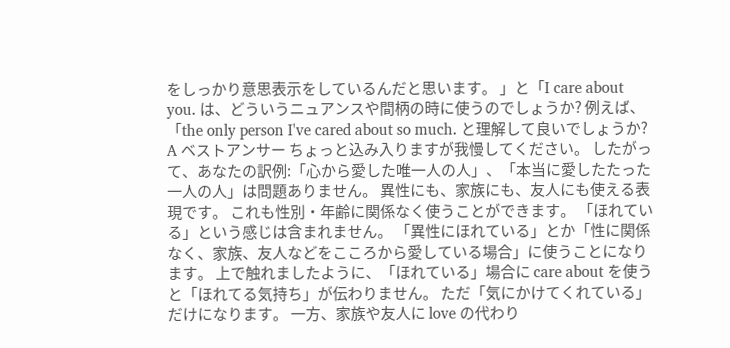をしっかり意思表示をしているんだと思います。 」と「I care about you. は、どういうニュアンスや間柄の時に使うのでしょうか? 例えば、 「the only person I've cared about so much. と理解して良いでしょうか? A ベストアンサー ちょっと込み入りますが我慢してください。 したがって、あなたの訳例:「心から愛した唯一人の人」、「本当に愛したたった一人の人」は問題ありません。 異性にも、家族にも、友人にも使える表現です。 これも性別・年齢に関係なく使うことができます。 「ほれている」という感じは含まれません。 「異性にほれている」とか「性に関係なく、家族、友人などをこころから愛している場合」に使うことになります。 上で触れましたように、「ほれている」場合に care about を使うと「ほれてる気持ち」が伝わりません。 ただ「気にかけてくれている」だけになります。 一方、家族や友人に love の代わり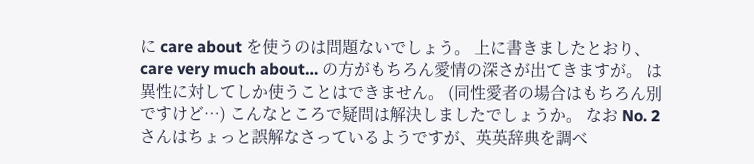に care about を使うのは問題ないでしょう。 上に書きましたとおり、care very much about… の方がもちろん愛情の深さが出てきますが。 は異性に対してしか使うことはできません。 (同性愛者の場合はもちろん別ですけど…) こんなところで疑問は解決しましたでしょうか。 なお No. 2 さんはちょっと誤解なさっているようですが、英英辞典を調べ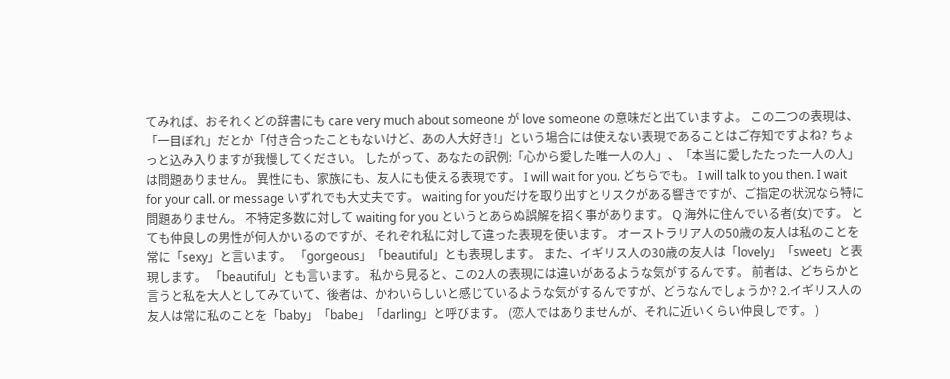てみれば、おそれくどの辞書にも care very much about someone が love someone の意味だと出ていますよ。 この二つの表現は、「一目ぼれ」だとか「付き合ったこともないけど、あの人大好き!」という場合には使えない表現であることはご存知ですよね? ちょっと込み入りますが我慢してください。 したがって、あなたの訳例:「心から愛した唯一人の人」、「本当に愛したたった一人の人」は問題ありません。 異性にも、家族にも、友人にも使える表現です。 I will wait for you. どちらでも。 I will talk to you then. I wait for your call. or message いずれでも大丈夫です。 waiting for youだけを取り出すとリスクがある響きですが、ご指定の状況なら特に問題ありません。 不特定多数に対して waiting for you というとあらぬ誤解を招く事があります。 Q 海外に住んでいる者(女)です。 とても仲良しの男性が何人かいるのですが、それぞれ私に対して違った表現を使います。 オーストラリア人の50歳の友人は私のことを常に「sexy」と言います。 「gorgeous」「beautiful」とも表現します。 また、イギリス人の30歳の友人は「lovely」「sweet」と表現します。 「beautiful」とも言います。 私から見ると、この2人の表現には違いがあるような気がするんです。 前者は、どちらかと言うと私を大人としてみていて、後者は、かわいらしいと感じているような気がするんですが、どうなんでしょうか? 2.イギリス人の友人は常に私のことを「baby」「babe」「darling」と呼びます。 (恋人ではありませんが、それに近いくらい仲良しです。 )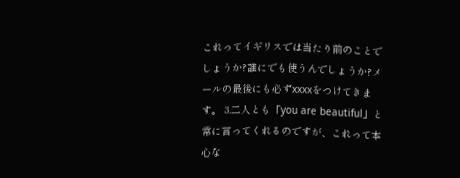これってイギリスでは当たり前のことでしょうか?誰にでも使うんでしょうか?メールの最後にも必ずxxxxをつけてきます。 3.二人とも「you are beautiful」と常に言ってくれるのですが、これって本心な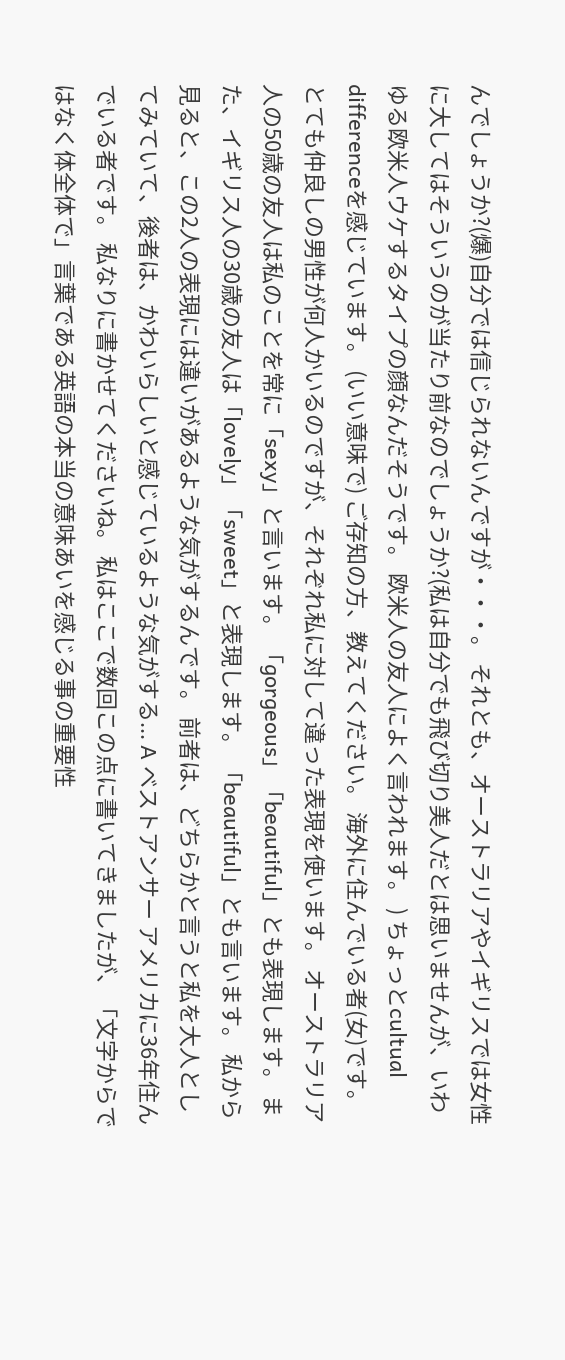んでしょうか?(爆)自分では信じられないんですが・・・。 それとも、オーストラリアやイギリスでは女性に大してはそういうのが当たり前なのでしょうか?(私は自分でも飛び切り美人だとは思いませんが、いわゆる欧米人ウケするタイプの顔なんだそうです。 欧米人の友人によく言われます。 ) ちょっとcultual differenceを感じています。 (いい意味で) ご存知の方、教えてください。 海外に住んでいる者(女)です。 とても仲良しの男性が何人かいるのですが、それぞれ私に対して違った表現を使います。 オーストラリア人の50歳の友人は私のことを常に「sexy」と言います。 「gorgeous」「beautiful」とも表現します。 また、イギリス人の30歳の友人は「lovely」「sweet」と表現します。 「beautiful」とも言います。 私から見ると、この2人の表現には違いがあるような気がするんです。 前者は、どちらかと言うと私を大人としてみていて、後者は、かわいらしいと感じているような気がする... A ベストアンサー アメリカに36年住んでいる者です。 私なりに書かせてくださいね。 私はここで数回この点に書いてきましたが、「文字からではなく体全体で」言葉である英語の本当の意味あいを感じる事の重要性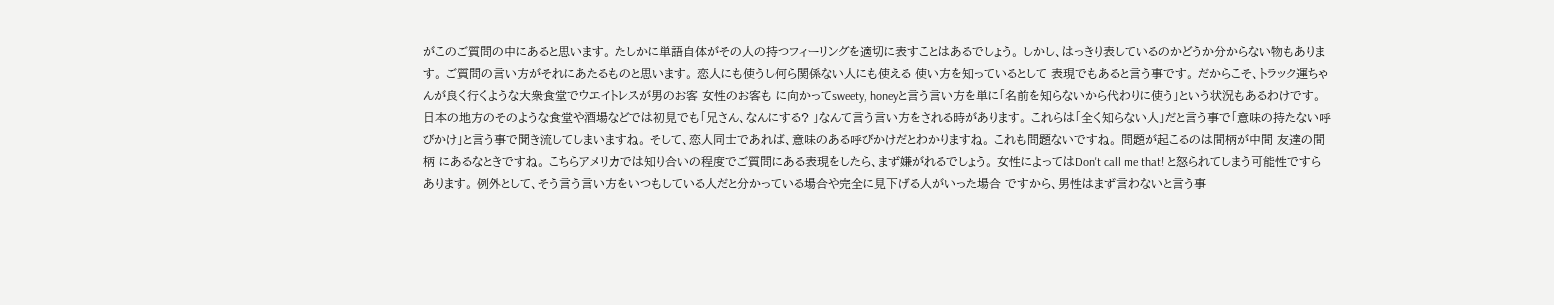がこのご質問の中にあると思います。 たしかに単語自体がその人の持つフィーリングを適切に表すことはあるでしょう。 しかし、はっきり表しているのかどうか分からない物もあります。 ご質問の言い方がそれにあたるものと思います。 恋人にも使うし何ら関係ない人にも使える 使い方を知っているとして 表現でもあると言う事です。 だからこそ、トラック運ちゃんが良く行くような大衆食堂でウエイトレスが男のお客 女性のお客も に向かってsweety, honeyと言う言い方を単に「名前を知らないから代わりに使う」という状況もあるわけです。 日本の地方のそのような食堂や酒場などでは初見でも「兄さん、なんにする? 」なんて言う言い方をされる時があります。 これらは「全く知らない人」だと言う事で「意味の持たない呼びかけ」と言う事で聞き流してしまいますね。 そして、恋人同士であれば、意味のある呼びかけだとわかりますね。 これも問題ないですね。 問題が起こるのは間柄が中間 友達の間柄 にあるなときですね。 こちらアメリカでは知り合いの程度でご質問にある表現をしたら、まず嫌がれるでしょう。 女性によってはDon't call me that! と怒られてしまう可能性ですらあります。 例外として、そう言う言い方をいつもしている人だと分かっている場合や完全に見下げる人がいった場合 ですから、男性はまず言わないと言う事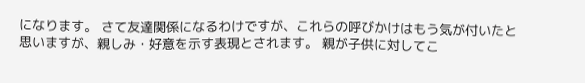になります。 さて友達関係になるわけですが、これらの呼びかけはもう気が付いたと思いますが、親しみ・好意を示す表現とされます。 親が子供に対してこ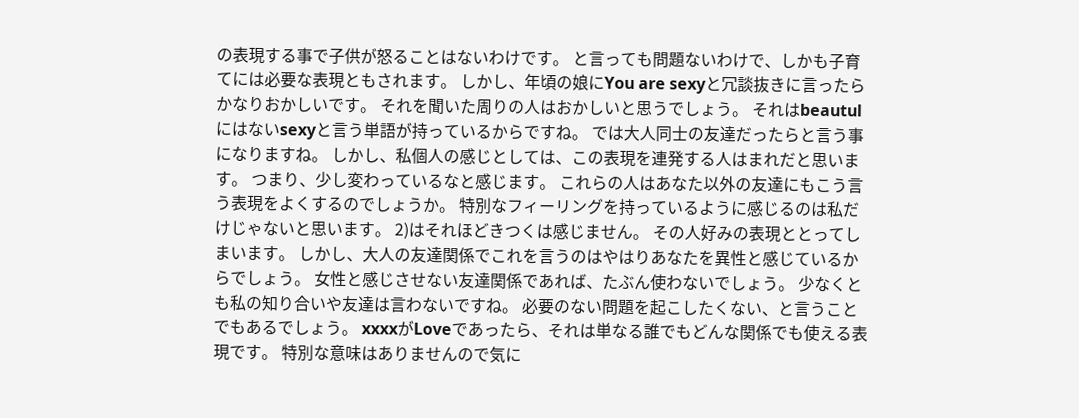の表現する事で子供が怒ることはないわけです。 と言っても問題ないわけで、しかも子育てには必要な表現ともされます。 しかし、年頃の娘にYou are sexyと冗談抜きに言ったらかなりおかしいです。 それを聞いた周りの人はおかしいと思うでしょう。 それはbeautulにはないsexyと言う単語が持っているからですね。 では大人同士の友達だったらと言う事になりますね。 しかし、私個人の感じとしては、この表現を連発する人はまれだと思います。 つまり、少し変わっているなと感じます。 これらの人はあなた以外の友達にもこう言う表現をよくするのでしょうか。 特別なフィーリングを持っているように感じるのは私だけじゃないと思います。 2)はそれほどきつくは感じません。 その人好みの表現ととってしまいます。 しかし、大人の友達関係でこれを言うのはやはりあなたを異性と感じているからでしょう。 女性と感じさせない友達関係であれば、たぶん使わないでしょう。 少なくとも私の知り合いや友達は言わないですね。 必要のない問題を起こしたくない、と言うことでもあるでしょう。 xxxxがLoveであったら、それは単なる誰でもどんな関係でも使える表現です。 特別な意味はありませんので気に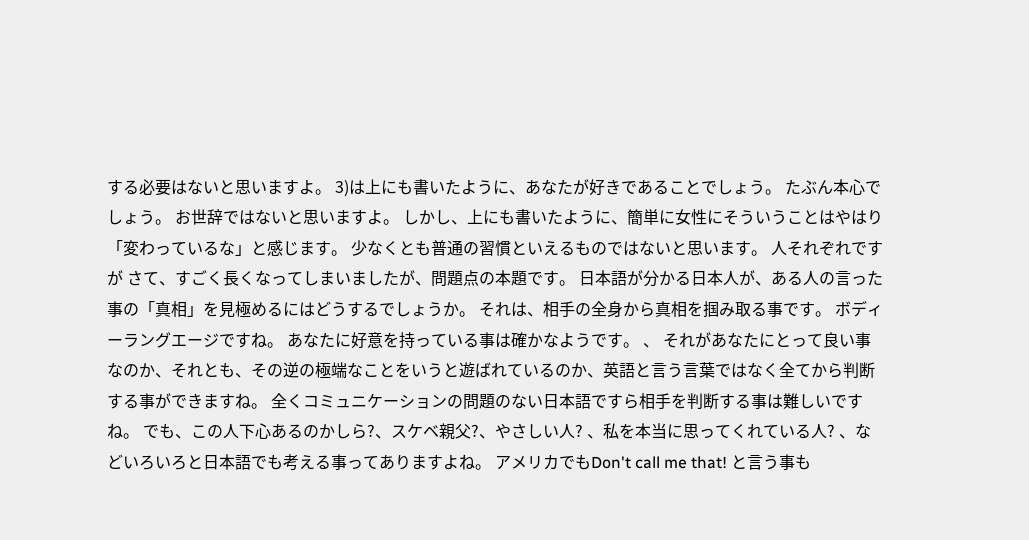する必要はないと思いますよ。 3)は上にも書いたように、あなたが好きであることでしょう。 たぶん本心でしょう。 お世辞ではないと思いますよ。 しかし、上にも書いたように、簡単に女性にそういうことはやはり「変わっているな」と感じます。 少なくとも普通の習慣といえるものではないと思います。 人それぞれですが さて、すごく長くなってしまいましたが、問題点の本題です。 日本語が分かる日本人が、ある人の言った事の「真相」を見極めるにはどうするでしょうか。 それは、相手の全身から真相を掴み取る事です。 ボディーラングエージですね。 あなたに好意を持っている事は確かなようです。 、 それがあなたにとって良い事なのか、それとも、その逆の極端なことをいうと遊ばれているのか、英語と言う言葉ではなく全てから判断する事ができますね。 全くコミュニケーションの問題のない日本語ですら相手を判断する事は難しいですね。 でも、この人下心あるのかしら?、スケベ親父?、やさしい人? 、私を本当に思ってくれている人? 、などいろいろと日本語でも考える事ってありますよね。 アメリカでもDon't call me that! と言う事も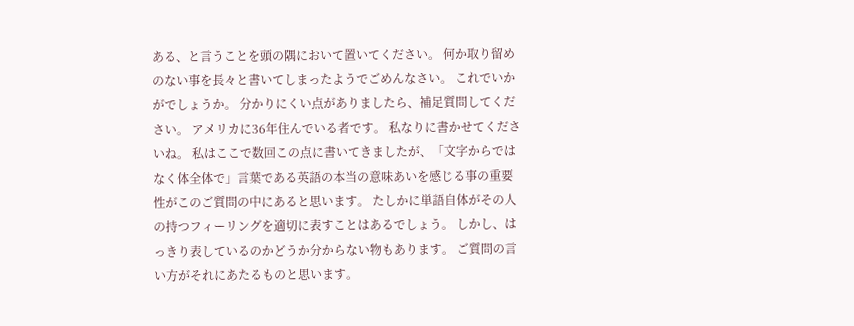ある、と言うことを頭の隅において置いてください。 何か取り留めのない事を長々と書いてしまったようでごめんなさい。 これでいかがでしょうか。 分かりにくい点がありましたら、補足質問してください。 アメリカに36年住んでいる者です。 私なりに書かせてくださいね。 私はここで数回この点に書いてきましたが、「文字からではなく体全体で」言葉である英語の本当の意味あいを感じる事の重要性がこのご質問の中にあると思います。 たしかに単語自体がその人の持つフィーリングを適切に表すことはあるでしょう。 しかし、はっきり表しているのかどうか分からない物もあります。 ご質問の言い方がそれにあたるものと思います。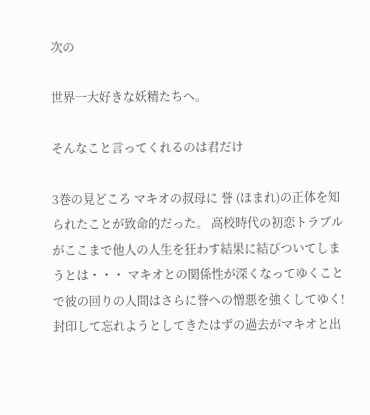次の

世界一大好きな妖精たちへ。

そんなこと言ってくれるのは君だけ

3巻の見どころ マキオの叔母に 誉 (ほまれ)の正体を知られたことが致命的だった。 高校時代の初恋トラブルがここまで他人の人生を狂わす結果に結びついてしまうとは・・・ マキオとの関係性が深くなってゆくことで彼の回りの人間はさらに誉への憎悪を強くしてゆく! 封印して忘れようとしてきたはずの過去がマキオと出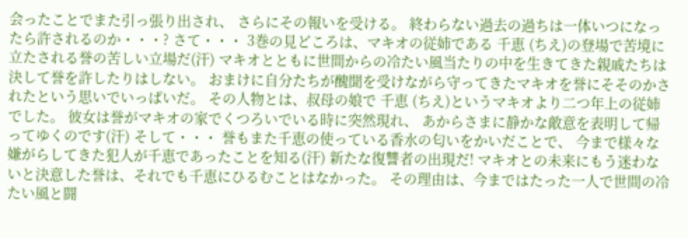会ったことでまた引っ張り出され、 さらにその報いを受ける。 終わらない過去の過ちは一体いつになったら許されるのか・・・? さて・・・ 3巻の見どころは、マキオの従姉である 千恵 (ちえ)の登場で苦境に立たされる誉の苦しい立場だ(汗) マキオとともに世間からの冷たい風当たりの中を生きてきた親戚たちは決して誉を許したりはしない。 おまけに自分たちが醜聞を受けながら守ってきたマキオを誉にそそのかされたという思いでいっぱいだ。 その人物とは、叔母の娘で 千恵 (ちえ)というマキオより二つ年上の従姉でした。 彼女は誉がマキオの家でくつろいでいる時に突然現れ、 あからさまに静かな敵意を表明して帰ってゆくのです(汗) そして・・・ 誉もまた千恵の使っている香水の匂いをかいだことで、 今まで様々な嫌がらしてきた犯人が千恵であったことを知る(汗) 新たな復讐者の出現だ! マキオとの未来にもう迷わないと決意した誉は、それでも千恵にひるむことはなかった。 その理由は、今まではたった一人で世間の冷たい風と闘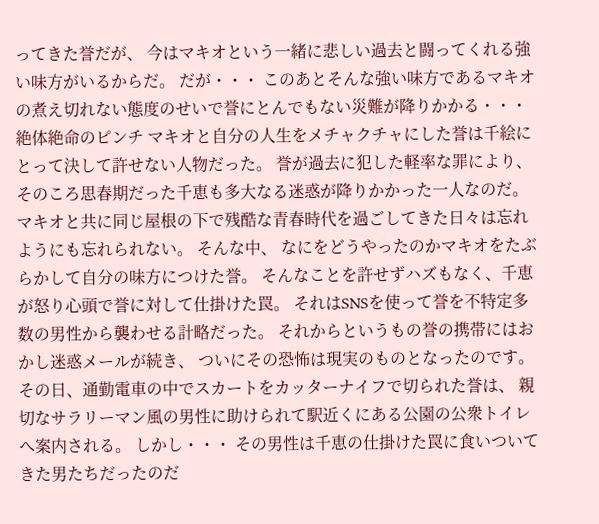ってきた誉だが、 今はマキオという一緒に悲しい過去と闘ってくれる強い味方がいるからだ。 だが・・・ このあとそんな強い味方であるマキオの煮え切れない態度のせいで誉にとんでもない災難が降りかかる・・・ 絶体絶命のピンチ マキオと自分の人生をメチャクチャにした誉は千絵にとって決して許せない人物だった。 誉が過去に犯した軽率な罪により、そのころ思春期だった千恵も多大なる迷惑が降りかかった一人なのだ。 マキオと共に同じ屋根の下で残酷な青春時代を過ごしてきた日々は忘れようにも忘れられない。 そんな中、 なにをどうやったのかマキオをたぶらかして自分の味方につけた誉。 そんなことを許せずハズもなく、千恵が怒り心頭で誉に対して仕掛けた罠。 それはSNSを使って誉を不特定多数の男性から襲わせる計略だった。 それからというもの誉の携帯にはおかし迷惑メールが続き、 ついにその恐怖は現実のものとなったのです。 その日、通勤電車の中でスカートをカッターナイフで切られた誉は、 親切なサラリーマン風の男性に助けられて駅近くにある公園の公衆トイレへ案内される。 しかし・・・ その男性は千恵の仕掛けた罠に食いついてきた男たちだったのだ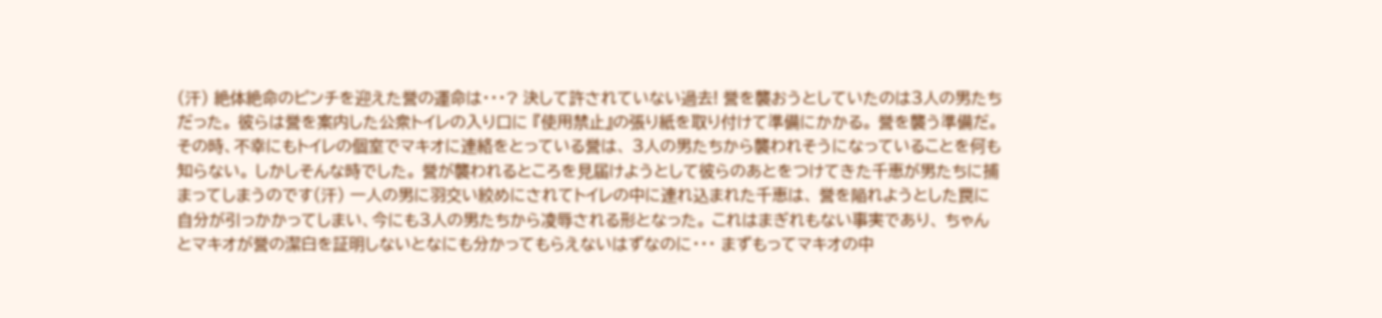(汗) 絶体絶命のピンチを迎えた誉の運命は・・・? 決して許されていない過去! 誉を襲おうとしていたのは3人の男たちだった。 彼らは誉を案内した公衆トイレの入り口に 『使用禁止』の張り紙を取り付けて準備にかかる。 誉を襲う準備だ。 その時、不幸にもトイレの個室でマキオに連絡をとっている誉は、 3人の男たちから襲われそうになっていることを何も知らない。 しかしそんな時でした。 誉が襲われるところを見届けようとして彼らのあとをつけてきた千恵が男たちに捕まってしまうのです(汗) 一人の男に羽交い絞めにされてトイレの中に連れ込まれた千恵は、 誉を陥れようとした罠に自分が引っかかってしまい、今にも3人の男たちから凌辱される形となった。 これはまぎれもない事実であり、 ちゃんとマキオが誉の潔白を証明しないとなにも分かってもらえないはずなのに・・・ まずもってマキオの中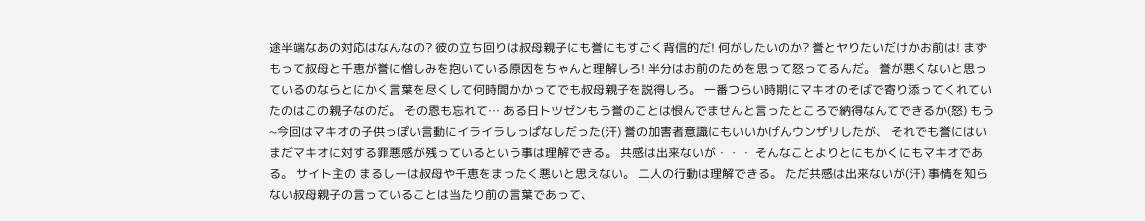途半端なあの対応はなんなの? 彼の立ち回りは叔母親子にも誉にもすごく背信的だ! 何がしたいのか? 誉とヤりたいだけかお前は! まずもって叔母と千恵が誉に憎しみを抱いている原因をちゃんと理解しろ! 半分はお前のためを思って怒ってるんだ。 誉が悪くないと思っているのならとにかく言葉を尽くして何時間かかってでも叔母親子を説得しろ。 一番つらい時期にマキオのそばで寄り添ってくれていたのはこの親子なのだ。 その恩も忘れて… ある日トツゼンもう誉のことは恨んでませんと言ったところで納得なんてできるか(怒) もう~今回はマキオの子供っぽい言動にイライラしっぱなしだった(汗) 誉の加害者意識にもいいかげんウンザリしたが、 それでも誉にはいまだマキオに対する罪悪感が残っているという事は理解できる。 共感は出来ないが・・・ そんなことよりとにもかくにもマキオである。 サイト主の まるしーは叔母や千恵をまったく悪いと思えない。 二人の行動は理解できる。 ただ共感は出来ないが(汗) 事情を知らない叔母親子の言っていることは当たり前の言葉であって、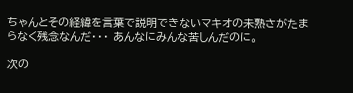ちゃんとその経緯を言葉で説明できないマキオの未熟さがたまらなく残念なんだ・・・ あんなにみんな苦しんだのに。

次の